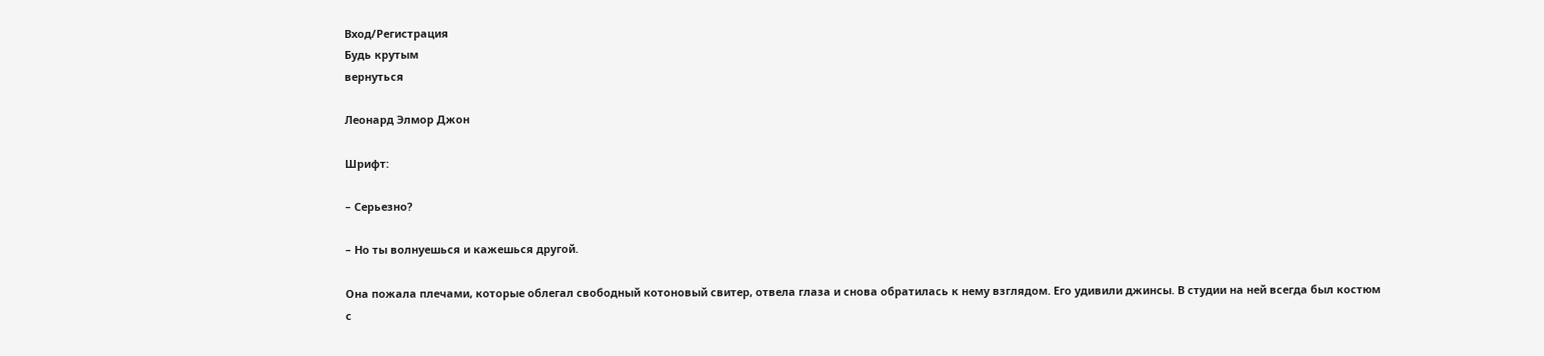Вход/Регистрация
Будь крутым
вернуться

Леонард Элмор Джон

Шрифт:

– Серьезно?

– Но ты волнуешься и кажешься другой.

Она пожала плечами, которые облегал свободный котоновый свитер, отвела глаза и снова обратилась к нему взглядом. Его удивили джинсы. В студии на ней всегда был костюм с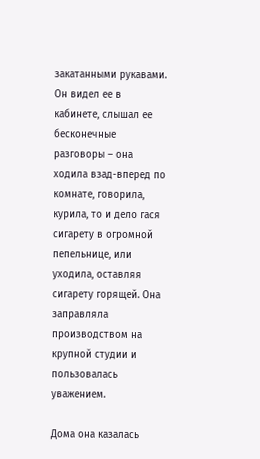закатанными рукавами. Он видел ее в кабинете, слышал ее бесконечные разговоры – она ходила взад-вперед по комнате, говорила, курила, то и дело гася сигарету в огромной пепельнице, или уходила, оставляя сигарету горящей. Она заправляла производством на крупной студии и пользовалась уважением.

Дома она казалась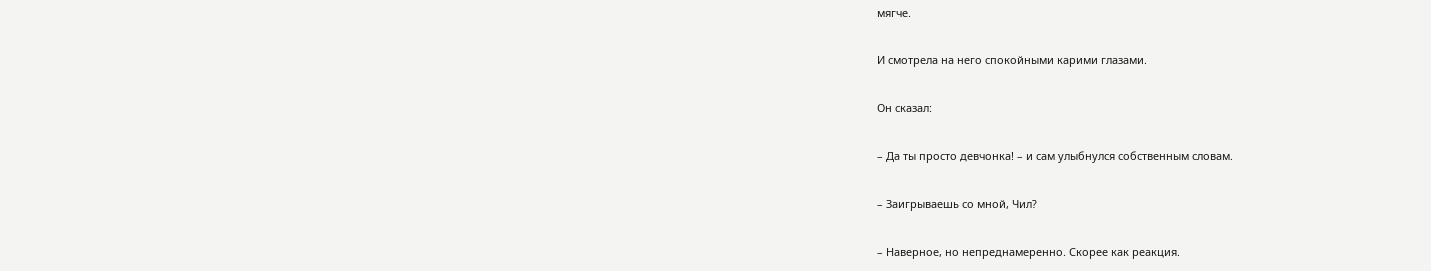мягче.

И смотрела на него спокойными карими глазами.

Он сказал:

– Да ты просто девчонка! – и сам улыбнулся собственным словам.

– Заигрываешь со мной, Чил?

– Наверное, но непреднамеренно. Скорее как реакция.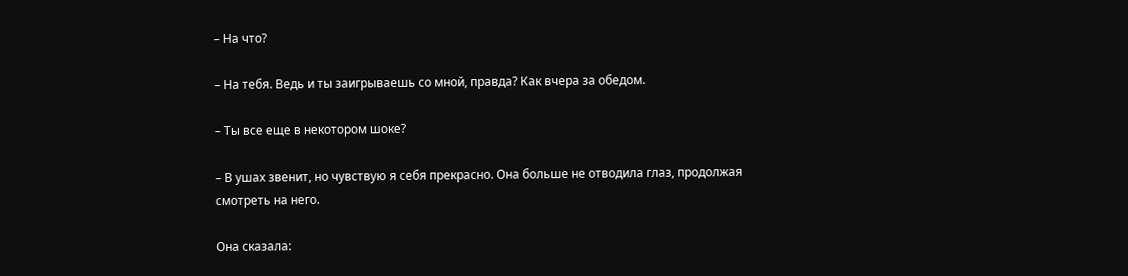– На что?

– На тебя. Ведь и ты заигрываешь со мной, правда? Как вчера за обедом.

– Ты все еще в некотором шоке?

– В ушах звенит, но чувствую я себя прекрасно. Она больше не отводила глаз, продолжая смотреть на него.

Она сказала: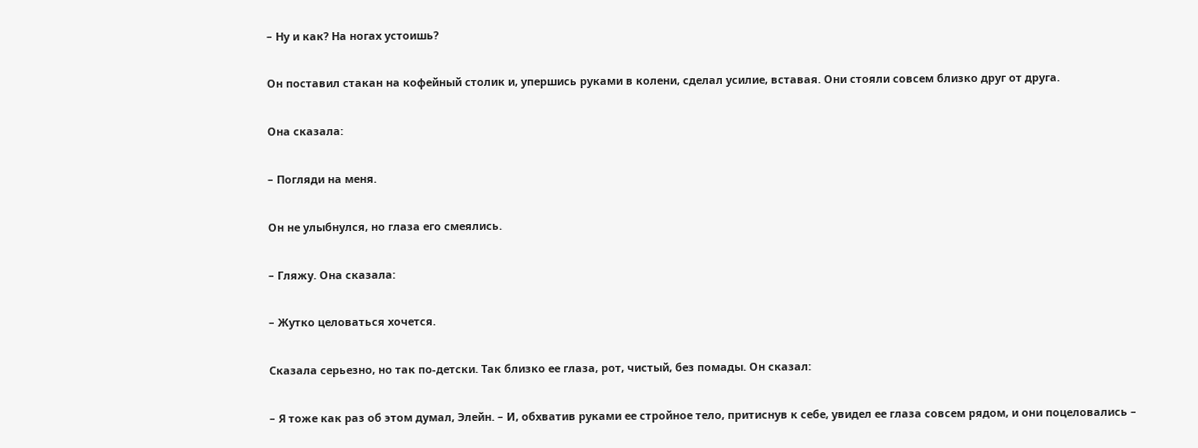– Ну и как? На ногах устоишь?

Он поставил стакан на кофейный столик и, упершись руками в колени, сделал усилие, вставая. Они стояли совсем близко друг от друга.

Она сказала:

– Погляди на меня.

Он не улыбнулся, но глаза его смеялись.

– Гляжу. Она сказала:

– Жутко целоваться хочется.

Сказала серьезно, но так по-детски. Так близко ее глаза, рот, чистый, без помады. Он сказал:

– Я тоже как раз об этом думал, Элейн. – И, обхватив руками ее стройное тело, притиснув к себе, увидел ее глаза совсем рядом, и они поцеловались –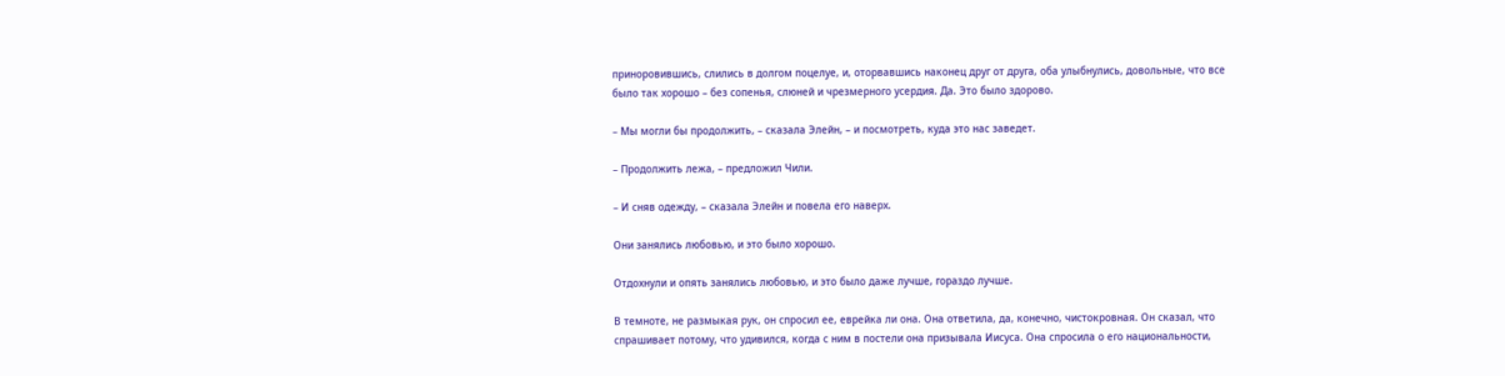приноровившись, слились в долгом поцелуе, и, оторвавшись наконец друг от друга, оба улыбнулись, довольные, что все было так хорошо – без сопенья, слюней и чрезмерного усердия. Да. Это было здорово.

– Мы могли бы продолжить, – сказала Элейн, – и посмотреть, куда это нас заведет.

– Продолжить лежа, – предложил Чили.

– И сняв одежду, – сказала Элейн и повела его наверх.

Они занялись любовью, и это было хорошо.

Отдохнули и опять занялись любовью, и это было даже лучше, гораздо лучше.

В темноте, не размыкая рук, он спросил ее, еврейка ли она. Она ответила, да, конечно, чистокровная. Он сказал, что спрашивает потому, что удивился, когда с ним в постели она призывала Иисуса. Она спросила о его национальности,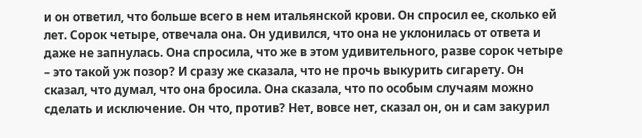и он ответил, что больше всего в нем итальянской крови. Он спросил ее, сколько ей лет. Сорок четыре, отвечала она. Он удивился, что она не уклонилась от ответа и даже не запнулась. Она спросила, что же в этом удивительного, разве сорок четыре – это такой уж позор? И сразу же сказала, что не прочь выкурить сигарету. Он сказал, что думал, что она бросила. Она сказала, что по особым случаям можно сделать и исключение. Он что, против? Нет, вовсе нет, сказал он, он и сам закурил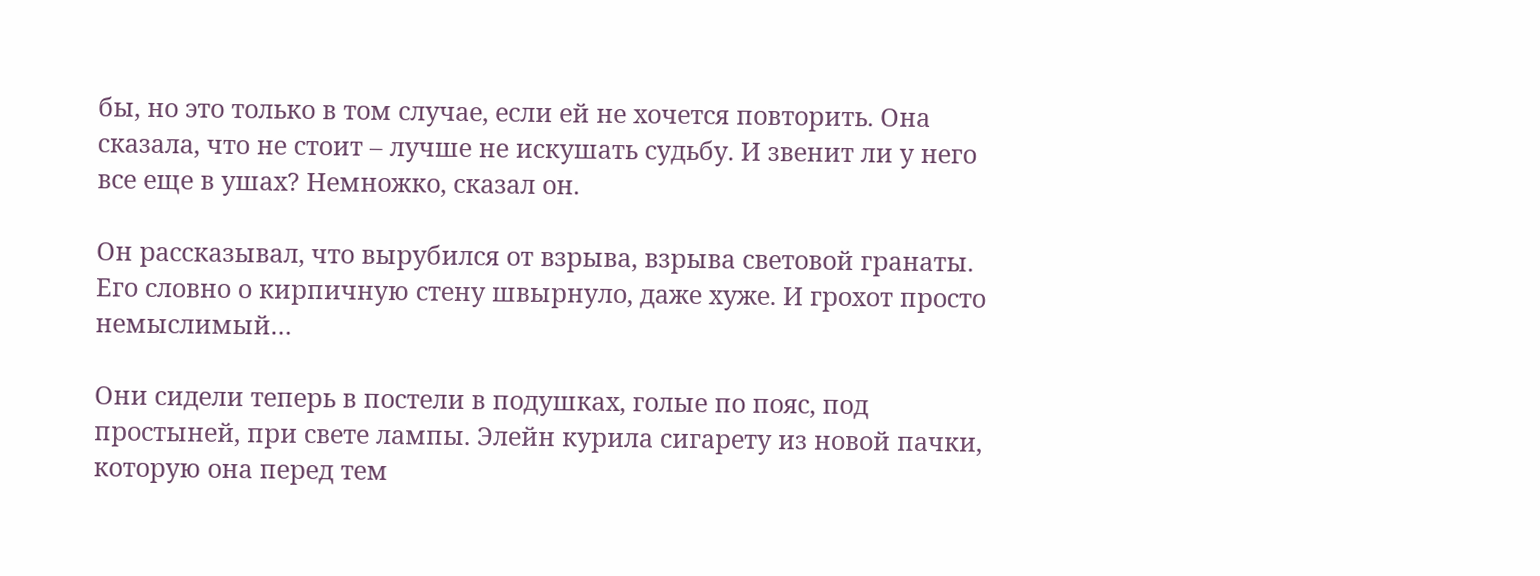бы, но это только в том случае, если ей не хочется повторить. Она сказала, что не стоит – лучше не искушать судьбу. И звенит ли у него все еще в ушах? Немножко, сказал он.

Он рассказывал, что вырубился от взрыва, взрыва световой гранаты. Его словно о кирпичную стену швырнуло, даже хуже. И грохот просто немыслимый…

Они сидели теперь в постели в подушках, голые по пояс, под простыней, при свете лампы. Элейн курила сигарету из новой пачки, которую она перед тем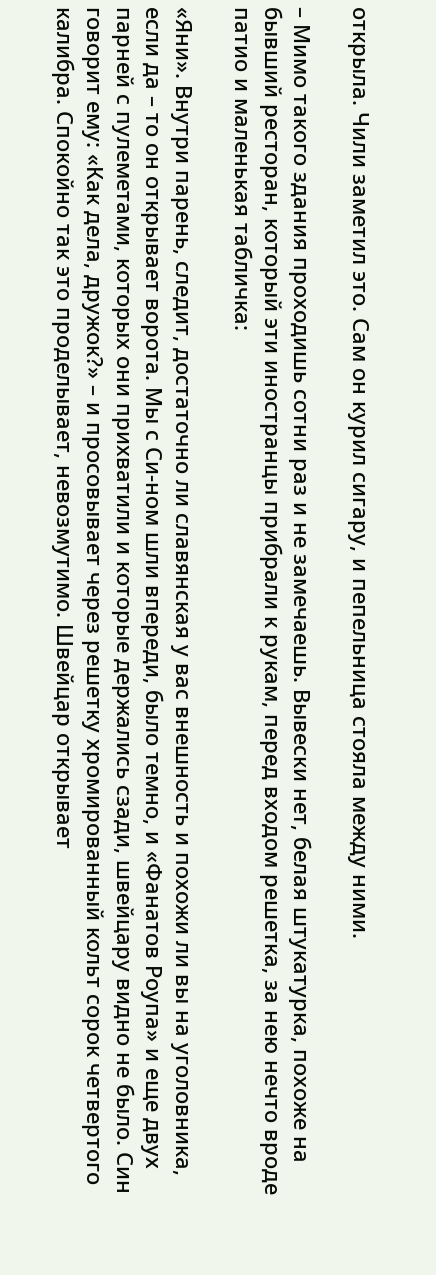открыла. Чили заметил это. Сам он курил сигару, и пепельница стояла между ними.

– Мимо такого здания проходишь сотни раз и не замечаешь. Вывески нет, белая штукатурка, похоже на бывший ресторан, который эти иностранцы прибрали к рукам, перед входом решетка, за нею нечто вроде патио и маленькая табличка:

«Яни». Внутри парень, следит, достаточно ли славянская у вас внешность и похожи ли вы на уголовника, если да – то он открывает ворота. Мы с Си-ном шли впереди, было темно, и «Фанатов Роупа» и еще двух парней с пулеметами, которых они прихватили и которые держались сзади, швейцару видно не было. Син говорит ему: «Как дела, дружок?» – и просовывает через решетку хромированный кольт сорок четвертого калибра. Спокойно так это проделывает, невозмутимо. Швейцар открывает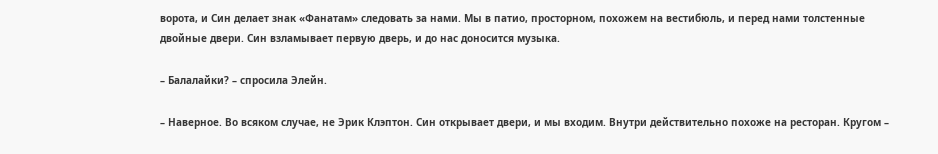ворота, и Син делает знак «Фанатам» следовать за нами. Мы в патио, просторном, похожем на вестибюль, и перед нами толстенные двойные двери. Син взламывает первую дверь, и до нас доносится музыка.

– Балалайки? – спросила Элейн.

– Наверное. Во всяком случае, не Эрик Клэптон. Син открывает двери, и мы входим. Внутри действительно похоже на ресторан. Кругом –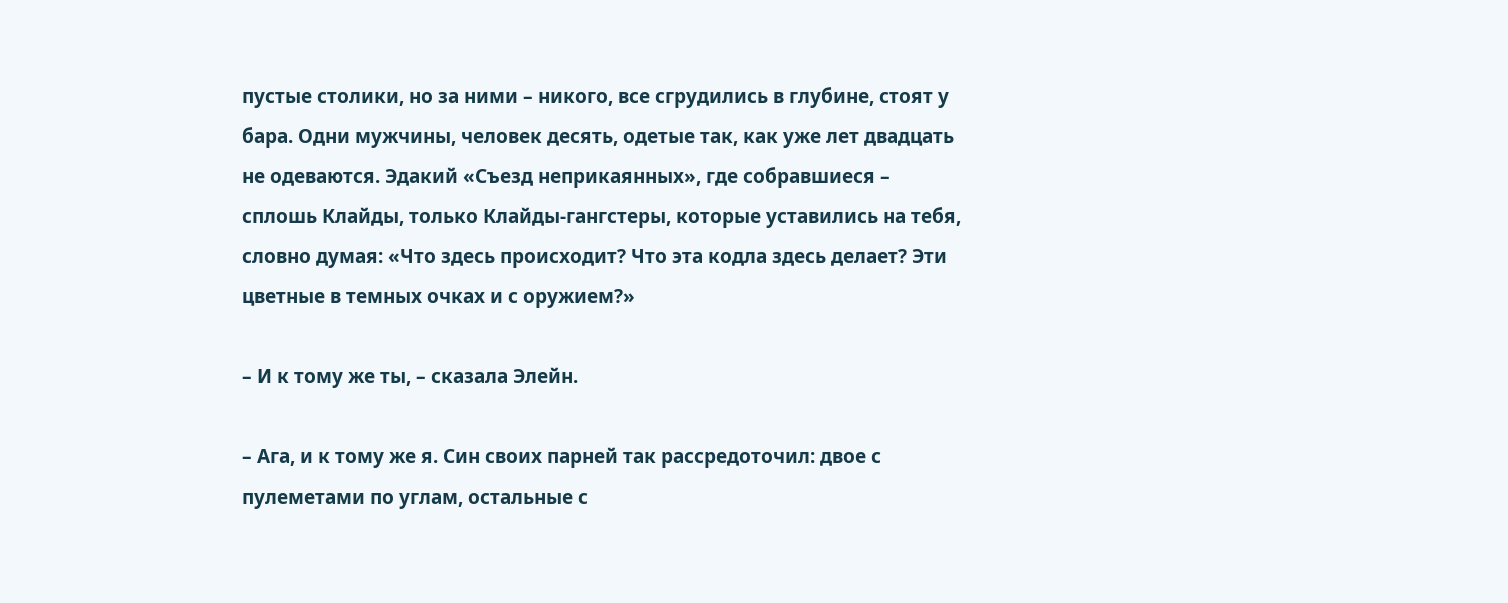пустые столики, но за ними – никого, все сгрудились в глубине, стоят у бара. Одни мужчины, человек десять, одетые так, как уже лет двадцать не одеваются. Эдакий «Съезд неприкаянных», где собравшиеся – сплошь Клайды, только Клайды-гангстеры, которые уставились на тебя, словно думая: «Что здесь происходит? Что эта кодла здесь делает? Эти цветные в темных очках и с оружием?»

– И к тому же ты, – сказала Элейн.

– Ага, и к тому же я. Син своих парней так рассредоточил: двое с пулеметами по углам, остальные с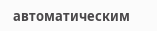автоматическим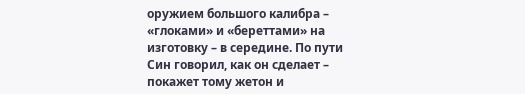оружием большого калибра – «глоками» и «береттами» на изготовку – в середине. По пути Син говорил, как он сделает – покажет тому жетон и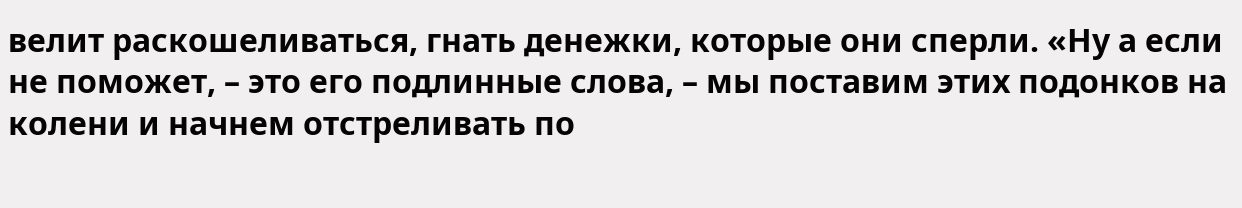велит раскошеливаться, гнать денежки, которые они сперли. «Ну а если не поможет, – это его подлинные слова, – мы поставим этих подонков на колени и начнем отстреливать по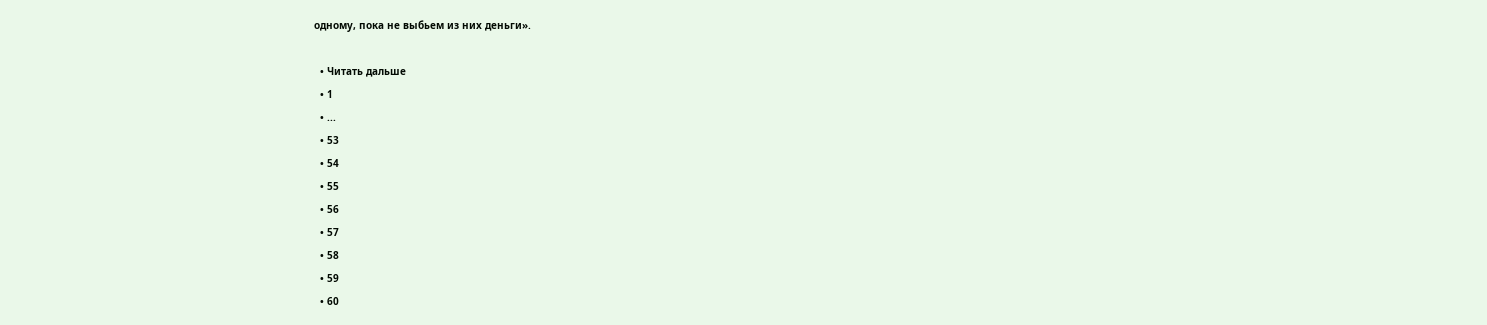одному, пока не выбьем из них деньги».

  • Читать дальше
  • 1
  • ...
  • 53
  • 54
  • 55
  • 56
  • 57
  • 58
  • 59
  • 60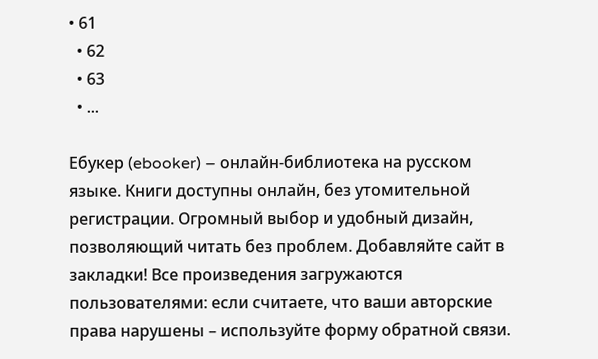• 61
  • 62
  • 63
  • ...

Ебукер (ebooker) – онлайн-библиотека на русском языке. Книги доступны онлайн, без утомительной регистрации. Огромный выбор и удобный дизайн, позволяющий читать без проблем. Добавляйте сайт в закладки! Все произведения загружаются пользователями: если считаете, что ваши авторские права нарушены – используйте форму обратной связи.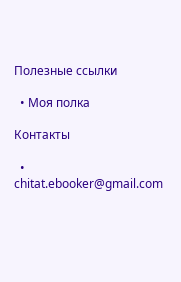Полезные ссылки

  • Моя полка

Контакты

  • chitat.ebooker@gmail.com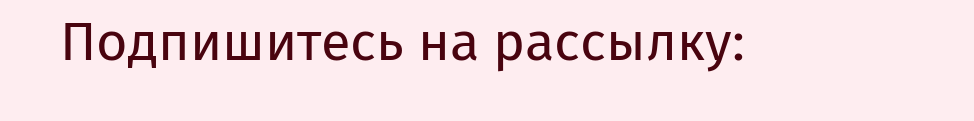Подпишитесь на рассылку: